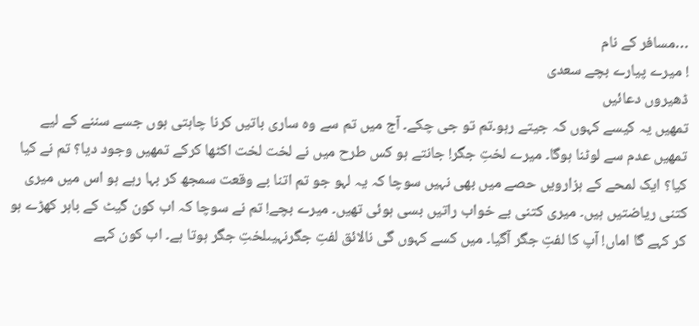…مسافر کے نام
! میرے پیارے بچے سعدی
ڈھیروں دعائیں
تمھیں یہ کیسے کہوں کہ جیتے رہو۔تم تو جی چکے۔ آج میں تم سے وہ ساری باتیں کرنا چاہتی ہوں جسے سننے کے لیے تمھیں عدم سے لوٹنا ہوگا۔ میرے لختِ جگر! جانتے ہو کس طرح میں نے لخت لخت اکٹھا کرکے تمھیں وجود دیا؟ تم نے کیا کیا؟ ایک لمحے کے ہزارویں حصے میں بھی نہیں سوچا کہ یہ لہو جو تم اتنا بے وقعت سمجھ کر بہا رہے ہو اس میں میری کتنی ریاضتیں ہیں۔ میری کتنی بے خواب راتیں بسی ہوئی تھیں۔ میرے بچے! تم نے سوچا کہ اب کون گیٹ کے باہر کھڑے ہو کر کہے گا اماں! آپ کا لفتِ جگر آگیا۔ میں کسے کہوں گی نالائق لفتِ جگرنہیںلختِ جگر ہوتا ہے۔ اب کون کہے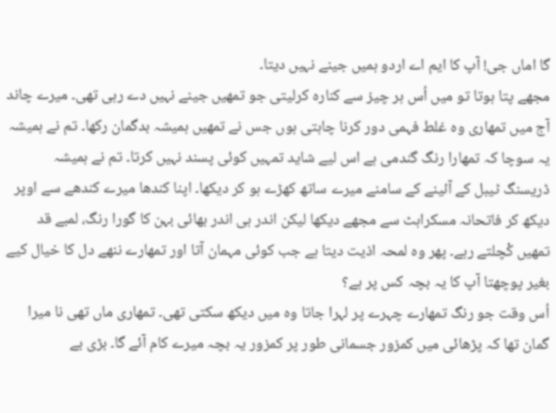گا اماں جی! آپ کا ایم اے اردو ہمیں جینے نہیں دیتا۔
مجھے پتا ہوتا تو میں اُس ہر چیز سے کنارہ کرلیتی جو تمھیں جینے نہیں دے رہی تھی۔ میرے چاند آج میں تمھاری وہ غلط فہمی دور کرنا چاہتی ہوں جس نے تمھیں ہمیشہ بدگمان رکھا۔ تم نے ہمیشہ یہ سوچا کہ تمھارا رنگ گندمی ہے اس لیے شاید تمہیں کوئی پسند نہیں کرتا۔ تم نے ہمیشہ ڈریسنگ ٹیبل کے آئینے کے سامنے میرے ساتھ کھڑے ہو کر دیکھا۔ اپنا کندھا میرے کندھے سے اوپر دیکھ کر فاتحانہ مسکراہٹ سے مجھے دیکھا لیکن اندر ہی اندر بھائی بہن کا گورا رنگ، لمبے قد تمھیں کْچلتے رہے۔ پھر وہ لمحہ اذیت دیتا ہے جب کوئی مہمان آتا اور تمھارے ننھے دل کا خیال کیے بغیر پوچھتا آپ کا یہ بچہ کس پر ہے؟
اُس وقت جو رنگ تمھارے چہرے پر لہرا جاتا وہ میں دیکھ سکتی تھی۔ تمھاری ماں تھی نا میرا گمان تھا کہ پڑھائی میں کمزور جسمانی طور پر کمزور یہ بچہ میرے کام آئے گا۔ بڑی بے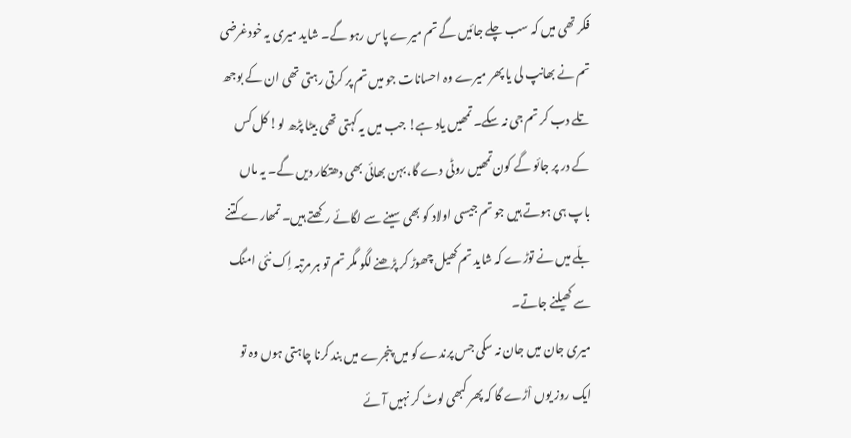فکر تھی میں کہ سب چلے جائیں گے تم میرے پاس رہو گے۔ شاید میری یہ خودغرضی تم نے بھانپ لی یا پھر میرے وہ احسانات جو میں تم پر کرتی رہتی تھی ان کے بوجھ تلے دب کر تم جی نہ سکے۔ تمھیں یاد ہے! جب میں یہ کہتی تھی بیٹا پڑھ لو! کل کس کے در پر جائو گے کون تمھیں روٹی دے گا، بہن بھائی بھی دھتکار دیں گے۔ یہ ماں باپ ہی ہوتے ہیں جو تم جیسی اولاد کو بھی سینے سے لگائے رکھتے ہیں۔ تمھارے کتنے بلّے میں نے توڑے کہ شاید تم کھیل چھوڑ کر پڑھنے لگو مگر تم تو ہر مرتبہ اِک نئی امنگ سے کھیلنے جاتے۔
میری جان میں جان نہ سکی جس پرندے کو میں پنجرے میں بند کرنا چاہتی ہوں وہ تو ایک روز یوں اْڑے گا کہ پھر کبھی لوٹ کر نہیں آئے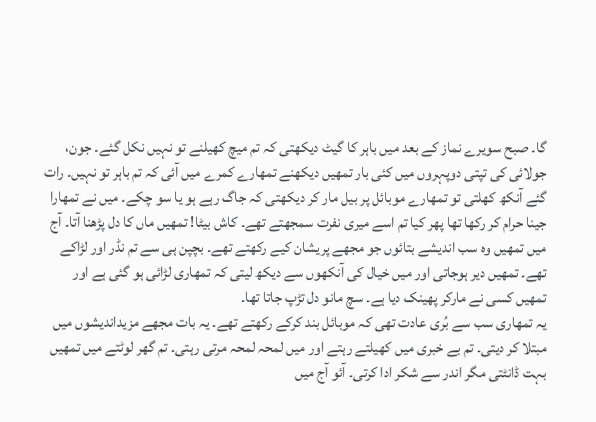گا۔ صبح سویرے نماز کے بعد میں باہر کا گیٹ دیکھتی کہ تم میچ کھیلنے تو نہیں نکل گئے۔ جون، جولائی کی تپتی دوپہروں میں کئی بار تمھیں دیکھنے تمھارے کمرے میں آئی کہ تم باہر تو نہیں۔ رات گئے آنکھ کھلتی تو تمھارے موبائل پر بیل مار کر دیکھتی کہ جاگ رہے ہو یا سو چکے۔ میں نے تمھارا جینا حرام کر رکھا تھا پھر کیا تم اسے میری نفرت سمجھتے تھے۔ کاش بیٹا! تمھیں ماں کا دل پڑھنا آتا۔ آج میں تمھیں وہ سب اندیشے بتائوں جو مجھے پریشان کیے رکھتے تھے۔ بچپن ہی سے تم نڈر اور لڑاکے تھے۔ تمھیں دیر ہوجاتی اور میں خیال کی آنکھوں سے دیکھ لیتی کہ تمھاری لڑائی ہو گئی ہے اور تمھیں کسی نے مارکر پھینک دیا ہے۔ سچ مانو دل تڑپ جاتا تھا۔
یہ تمھاری سب سے بُری عادت تھی کہ موبائل بند کرکے رکھتے تھے۔ یہ بات مجھے مزیداندیشوں میں مبتلا کر دیتی۔ تم بے خبری میں کھیلتے رہتے اور میں لمحہ لمحہ مرتی رہتی۔ تم گھر لوٹتے میں تمھیں بہت ڈانٹتی مگر اندر سے شکر ادا کرتی۔ آئو آج میں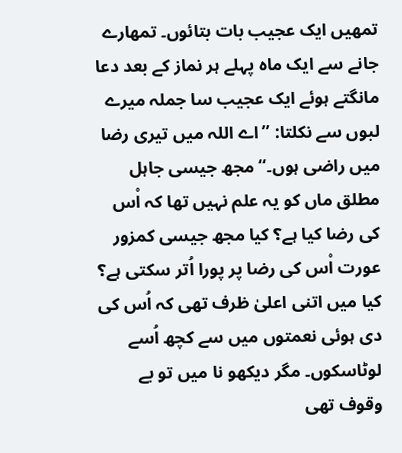تمھیں ایک عجیب بات بتائوں۔ تمھارے جانے سے ایک ماہ پہلے ہر نماز کے بعد دعا مانگتے ہوئے ایک عجیب سا جملہ میرے لبوں سے نکلتا: ’’اے اللہ میں تیری رضا میں راضی ہوں۔‘‘ مجھ جیسی جاہل مطلق ماں کو یہ علم نہیں تھا کہ اْس کی رضا کیا ہے؟ کیا مجھ جیسی کمزور عورت اْس کی رضا پر پورا اُتر سکتی ہے؟ کیا میں اتنی اعلیٰ ظرف تھی کہ اُس کی دی ہوئی نعمتوں میں سے کچھ اُسے لوٹاسکوں۔ مگر دیکھو نا میں تو بے وقوف تھی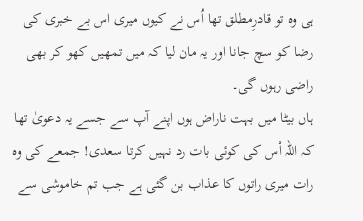ہی وہ تو قادرِمطلق تھا اُس نے کیوں میری اس بے خبری کی رضا کو سچ جانا اور یہ مان لیا کہ میں تمھیں کھو کر بھی راضی رہوں گی۔
ہاں بیٹا میں بہت ناراض ہوں اپنے آپ سے جسے یہ دعویٰ تھا کہ اللہ اْس کی کوئی بات رد نہیں کرتا سعدی! جمعے کی وہ رات میری راتوں کا عذاب بن گئی ہے جب تم خاموشی سے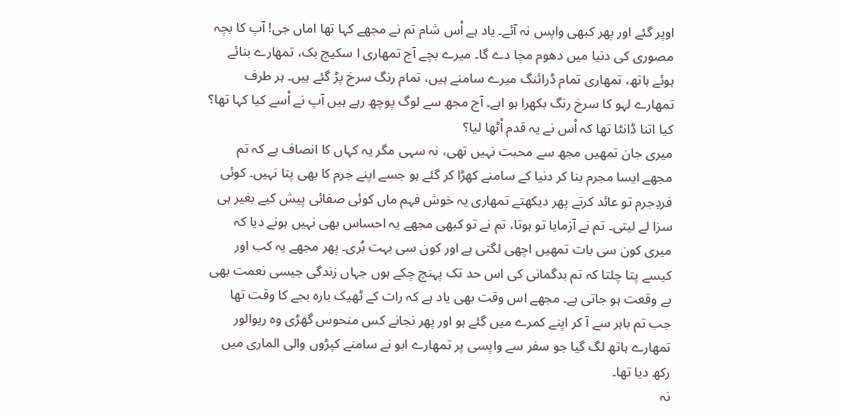اوپر گئے اور پھر کبھی واپس نہ آئے۔ یاد ہے اْس شام تم نے مجھے کہا تھا اماں جی! آپ کا بچہ مصوری کی دنیا میں دھوم مچا دے گا۔ میرے بچے آج تمھاری ا سکیچ بک، تمھارے بنائے ہوئے ہاتھ، تمھاری تمام ڈرائنگ میرے سامنے ہیں، تمام رنگ سرخ پڑ گئے ہیں۔ ہر طرف تمھارے لہو کا سرخ رنگ بکھرا ہو اہے۔ آج مجھ سے لوگ پوچھ رہے ہیں آپ نے اْسے کیا کہا تھا؟ کیا اتنا ڈانٹا تھا کہ اْس نے یہ قدم اْٹھا لیا؟
میری جان تمھیں مجھ سے محبت نہیں تھی، نہ سہی مگر یہ کہاں کا انصاف ہے کہ تم مجھے ایسا مجرم بنا کر دنیا کے سامنے کھڑا کر گئے ہو جسے اپنے جرم کا بھی پتا نہیں۔ کوئی فردِجرم تو عائد کرتے پھر دیکھتے تمھاری یہ خوش فہم ماں کوئی صفائی پیش کیے بغیر ہی سزا لے لیتی۔ تم نے آزمایا تو ہوتا، تم نے تو کبھی مجھے یہ احساس بھی نہیں ہونے دیا کہ میری کون سی بات تمھیں اچھی لگتی ہے اور کون سی بہت بُری۔ پھر مجھے یہ کب اور کیسے پتا چلتا کہ تم بدگمانی کی اس حد تک پہنچ چکے ہوں جہاں زندگی جیسی نعمت بھی بے وقعت ہو جاتی ہے۔ مجھے اس وقت بھی یاد ہے کہ رات کے ٹھیک بارہ بجے کا وقت تھا جب تم باہر سے آ کر اپنے کمرے میں گئے ہو اور پھر نجانے کس منحوس گھڑی وہ ریوالور تمھارے ہاتھ لگ گیا جو سفر سے واپسی پر تمھارے ابو نے سامنے کپڑوں والی الماری میں رکھ دیا تھا۔
نہ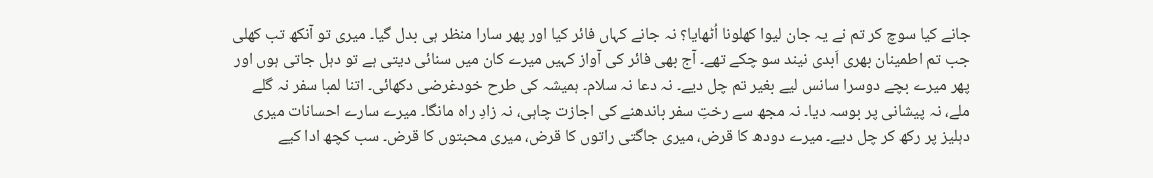جانے کیا سوچ کر تم نے یہ جان لیوا کھلونا اُٹھایا؟ نہ جانے کہاں فائر کیا اور پھر سارا منظر ہی بدل گیا۔ میری تو آنکھ تب کھلی جب تم اطمینان بھری اَبدی نیند سو چکے تھے۔ آج بھی فائر کی آواز کہیں میرے کان میں سنائی دیتی ہے تو دہل جاتی ہوں اور پھر میرے بچے دوسرا سانس لیے بغیر تم چل دیے۔ نہ دعا نہ سلام۔ ہمیشہ کی طرح خودغرضی دکھائی۔ اتنا لمبا سفر نہ گلے ملے، نہ پیشانی پر بوسہ دیا۔ نہ مجھ سے رختِ سفر باندھنے کی اجازت چاہی، نہ زادِ راہ مانگا۔ میرے سارے احسانات میری دہلیز پر رکھ کر چل دیے۔ میرے دودھ کا قرض، میری جاگتی راتوں کا قرض، میری محبتوں کا قرض۔ سب کچھ ادا کیے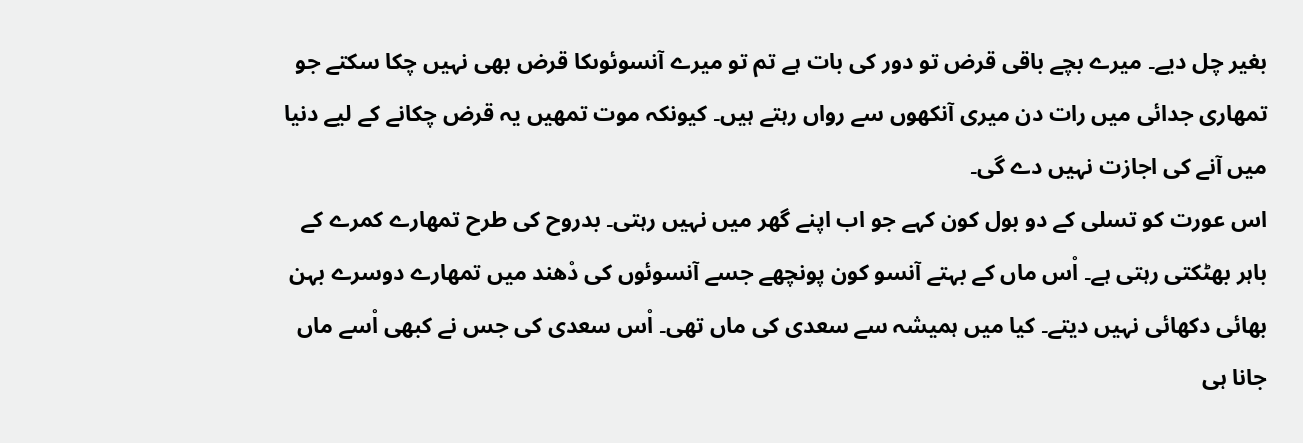بغیر چل دیے۔ میرے بچے باقی قرض تو دور کی بات ہے تم تو میرے آنسوئوںکا قرض بھی نہیں چکا سکتے جو تمھاری جدائی میں رات دن میری آنکھوں سے رواں رہتے ہیں۔ کیونکہ موت تمھیں یہ قرض چکانے کے لیے دنیا میں آنے کی اجازت نہیں دے گی۔
اس عورت کو تسلی کے دو بول کون کہے جو اب اپنے گھر میں نہیں رہتی۔ بدروح کی طرح تمھارے کمرے کے باہر بھٹکتی رہتی ہے۔ اْس ماں کے بہتے آنسو کون پونچھے جسے آنسوئوں کی دْھند میں تمھارے دوسرے بہن بھائی دکھائی نہیں دیتے۔ کیا میں ہمیشہ سے سعدی کی ماں تھی۔ اْس سعدی کی جس نے کبھی اْسے ماں جانا ہی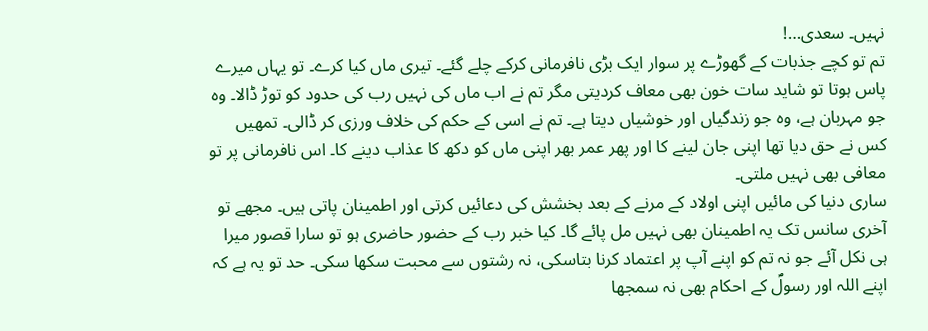نہیں۔ سعدی…!
تم تو کچے جذبات کے گھوڑے پر سوار ایک بڑی نافرمانی کرکے چلے گئے۔ تیری ماں کیا کرے۔ تو یہاں میرے پاس ہوتا تو شاید سات خون بھی معاف کردیتی مگر تم نے اب ماں کی نہیں رب کی حدود کو توڑ ڈالا۔ وہ جو مہربان ہے، وہ جو زندگیاں اور خوشیاں دیتا ہے۔ تم نے اسی کے حکم کی خلاف ورزی کر ڈالی۔ تمھیں کس نے حق دیا تھا اپنی جان لینے کا اور پھر عمر بھر اپنی ماں کو دکھ کا عذاب دینے کا۔ اس نافرمانی پر تو معافی بھی نہیں ملتی۔
ساری دنیا کی مائیں اپنی اولاد کے مرنے کے بعد بخشش کی دعائیں کرتی اور اطمینان پاتی ہیں۔ مجھے تو آخری سانس تک یہ اطمینان بھی نہیں مل پائے گا۔ کیا خبر رب کے حضور حاضری ہو تو سارا قصور میرا ہی نکل آئے جو نہ تم کو اپنے آپ پر اعتماد کرنا بتاسکی، نہ رشتوں سے محبت سکھا سکی۔ حد تو یہ ہے کہ اپنے اللہ اور رسولؐ کے احکام بھی نہ سمجھا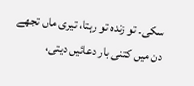سکی۔ تو زندہ تو رہتا، تیری ماں تجھے دن میں کتنی بار دعائیں دیتی،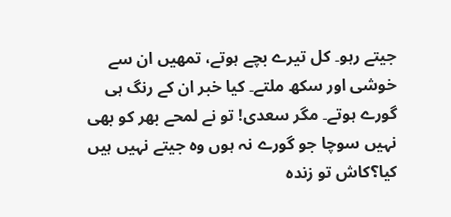جیتے رہو۔ کل تیرے بچے ہوتے، تمھیں ان سے خوشی اور سکھ ملتے۔ کیا خبر ان کے رنگ ہی گورے ہوتے۔ مگر سعدی! تو نے لمحے بھر کو بھی نہیں سوچا جو گورے نہ ہوں وہ جیتے نہیں ہیں کیا؟کاش تو زندہ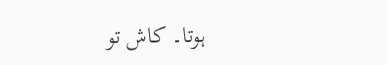ہوتا۔ کاش تو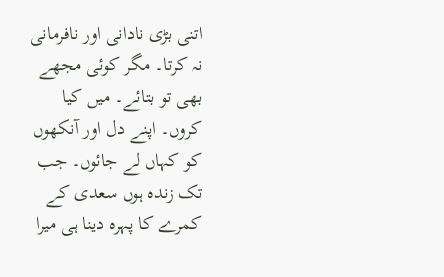اتنی بڑی نادانی اور نافرمانی نہ کرتا۔ مگر کوئی مجھے بھی تو بتائے۔ میں کیا کروں۔ اپنے دل اور آنکھوں کو کہاں لے جائوں۔ جب تک زندہ ہوں سعدی کے کمرے کا پہرہ دینا ہی میرا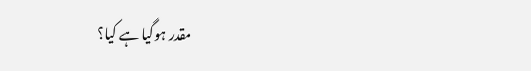مقدر ہوگیا ہے کیا؟